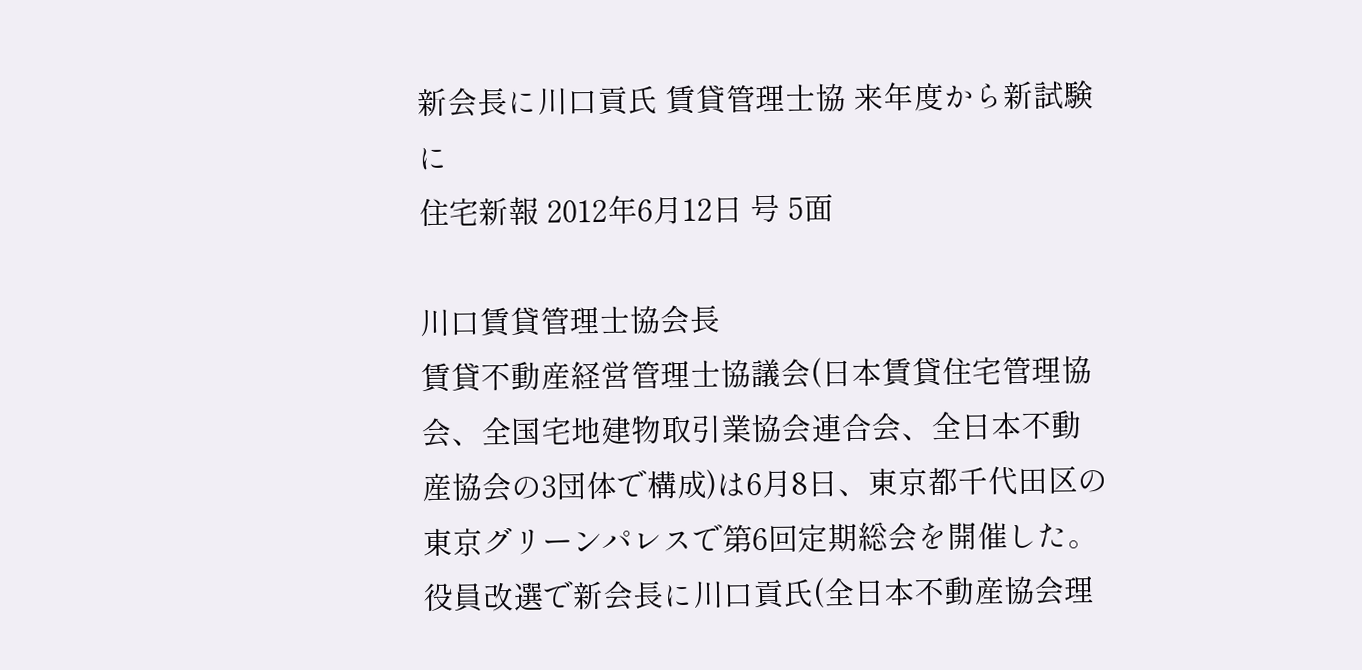新会長に川口貢氏 賃貸管理士協 来年度から新試験に
住宅新報 2012年6月12日 号 5面

川口賃貸管理士協会長
賃貸不動産経営管理士協議会(日本賃貸住宅管理協会、全国宅地建物取引業協会連合会、全日本不動産協会の3団体で構成)は6月8日、東京都千代田区の東京グリーンパレスで第6回定期総会を開催した。役員改選で新会長に川口貢氏(全日本不動産協会理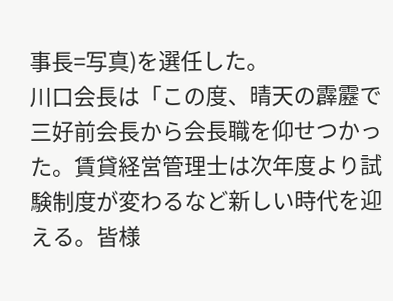事長=写真)を選任した。
川口会長は「この度、晴天の霹靂で三好前会長から会長職を仰せつかった。賃貸経営管理士は次年度より試験制度が変わるなど新しい時代を迎える。皆様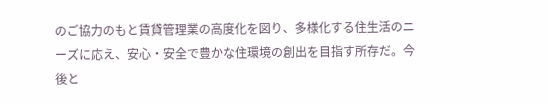のご協力のもと賃貸管理業の高度化を図り、多様化する住生活のニーズに応え、安心・安全で豊かな住環境の創出を目指す所存だ。今後と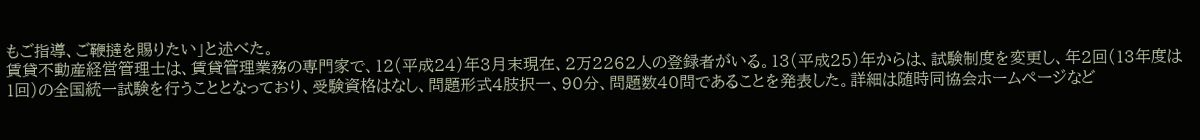もご指導、ご鞭撻を賜りたい」と述べた。
賃貸不動産経営管理士は、賃貸管理業務の専門家で、12(平成24)年3月末現在、2万2262人の登録者がいる。13(平成25)年からは、試験制度を変更し、年2回(13年度は1回)の全国統一試験を行うこととなっており、受験資格はなし、問題形式4肢択一、90分、問題数40問であることを発表した。詳細は随時同協会ホームページなど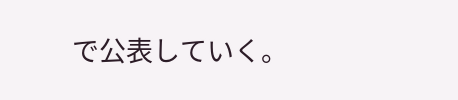で公表していく。